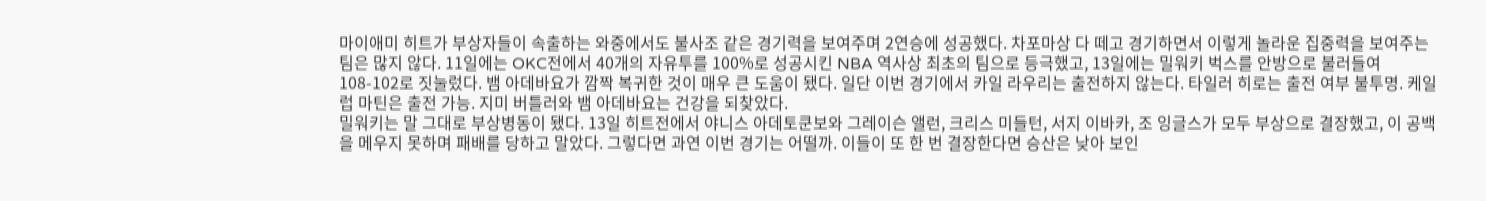마이애미 히트가 부상자들이 속출하는 와중에서도 불사조 같은 경기력을 보여주며 2연승에 성공했다. 차포마상 다 떼고 경기하면서 이렇게 놀라운 집중력을 보여주는 팀은 많지 않다. 11일에는 OKC전에서 40개의 자유투를 100%로 성공시킨 NBA 역사상 최초의 팀으로 등극했고, 13일에는 밀워키 벅스를 안방으로 불러들여 108-102로 짓눌렀다. 뱀 아데바요가 깜짝 복귀한 것이 매우 큰 도움이 됐다. 일단 이번 경기에서 카일 라우리는 출전하지 않는다. 타일러 히로는 출전 여부 불투명. 케일럽 마틴은 출전 가능. 지미 버틀러와 뱀 아데바요는 건강을 되찾았다.
밀워키는 말 그대로 부상병동이 됐다. 13일 히트전에서 야니스 아데토쿤보와 그레이슨 앨런, 크리스 미들턴, 서지 이바카, 조 잉글스가 모두 부상으로 결장했고, 이 공백을 메우지 못하며 패배를 당하고 말았다. 그렇다면 과연 이번 경기는 어떨까. 이들이 또 한 번 결장한다면 승산은 낮아 보인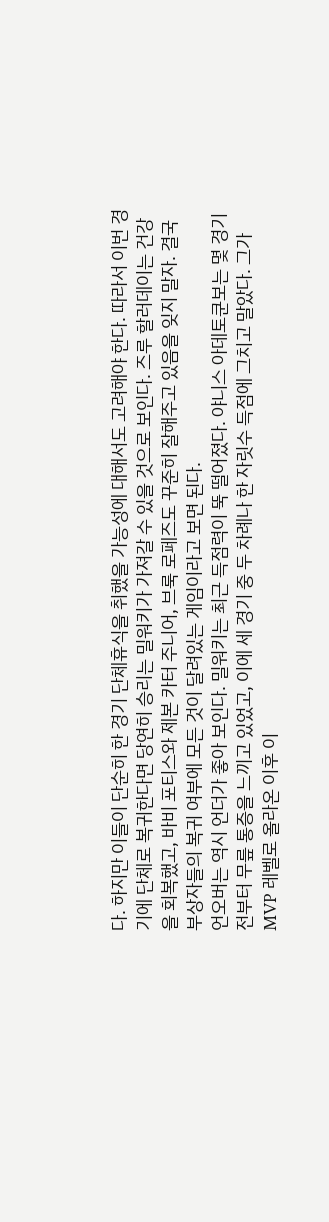다. 하지만 이들이 단순히 한 경기 단체휴식을 취했을 가능성에 대해서도 고려해야 한다. 따라서 이번 경기에 단체로 복귀한다면 당연히 승리는 밀워키가 가져갈 수 있을 것으로 보인다. 즈루 할러데이는 건강을 회복했고, 바비 포티스와 제본 카터 주니어, 브룩 로페즈도 꾸준히 잘해주고 있음을 잊지 말자. 결국 부상자들의 복귀 여부에 모든 것이 달려있는 게임이라고 보면 된다.
언오버는 역시 언더가 좋아 보인다. 밀워키는 최근 득점력이 뚝 떨어졌다. 야니스 아데토쿤보는 몇 경기 전부터 무릎 통증을 느끼고 있었고, 이에 세 경기 중 두 차례나 한 자릿수 득점에 그치고 말았다. 그가 MVP 레벨로 올라온 이후 이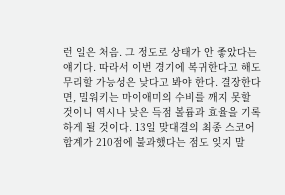런 일은 처음. 그 정도로 상태가 안 좋았다는 얘기다. 따라서 이번 경기에 복귀한다고 해도 무리할 가능성은 낮다고 봐야 한다. 결장한다면, 밀워키는 마이애미의 수비를 깨지 못할 것이니 역시나 낮은 득점 볼륨과 효율을 기록하게 될 것이다. 13일 맞대결의 최종 스코어 합계가 210점에 불과했다는 점도 잊지 말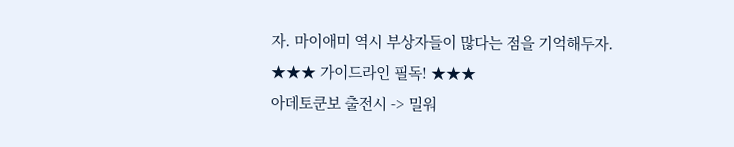자. 마이애미 역시 부상자들이 많다는 점을 기억해두자.
★★★ 가이드라인 필독! ★★★
아데토쿤보 출전시 -> 밀워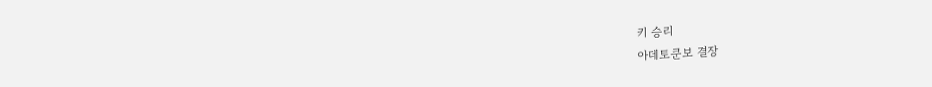키 승리
아데토쿤보 결장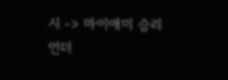시 -> 마이애미 승리
언더